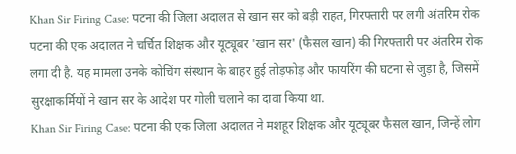Khan Sir Firing Case: पटना की जिला अदालत से खान सर को बड़ी राहत, गिरफ्तारी पर लगी अंतरिम रोक
पटना की एक अदालत ने चर्चित शिक्षक और यूट्यूबर 'खान सर' (फैसल खान) की गिरफ्तारी पर अंतरिम रोक लगा दी है. यह मामला उनके कोचिंग संस्थान के बाहर हुई तोड़फोड़ और फायरिंग की घटना से जुड़ा है, जिसमें सुरक्षाकर्मियों ने खान सर के आदेश पर गोली चलाने का दावा किया था.
Khan Sir Firing Case: पटना की एक जिला अदालत ने मशहूर शिक्षक और यूट्यूबर फैसल खान, जिन्हें लोग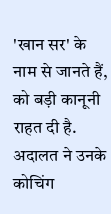'खान सर' के नाम से जानते हैं, को बड़ी कानूनी राहत दी है. अदालत ने उनके कोचिंग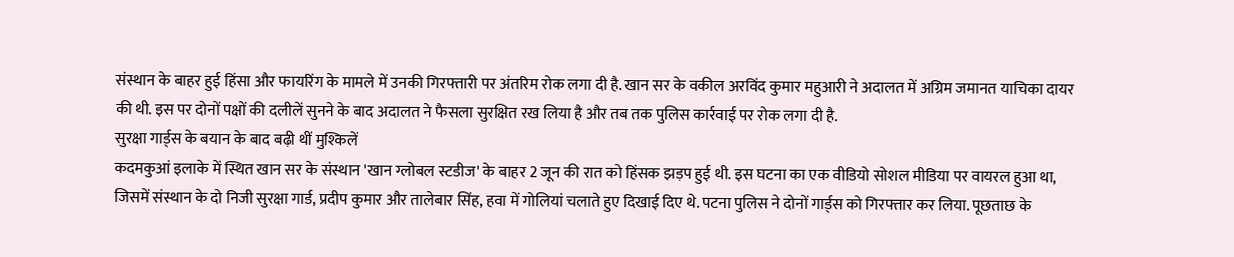संस्थान के बाहर हुई हिंसा और फायरिंग के मामले में उनकी गिरफ्तारी पर अंतरिम रोक लगा दी है. खान सर के वकील अरविंद कुमार महुआरी ने अदालत में अग्रिम जमानत याचिका दायर की थी. इस पर दोनों पक्षों की दलीलें सुनने के बाद अदालत ने फैसला सुरक्षित रख लिया है और तब तक पुलिस कार्रवाई पर रोक लगा दी है.
सुरक्षा गार्ड्स के बयान के बाद बढ़ी थीं मुश्किलें
कदमकुआं इलाके में स्थित खान सर के संस्थान 'खान ग्लोबल स्टडीज' के बाहर 2 जून की रात को हिंसक झड़प हुई थी. इस घटना का एक वीडियो सोशल मीडिया पर वायरल हुआ था, जिसमें संस्थान के दो निजी सुरक्षा गार्ड, प्रदीप कुमार और तालेबार सिंह, हवा में गोलियां चलाते हुए दिखाई दिए थे. पटना पुलिस ने दोनों गार्ड्स को गिरफ्तार कर लिया. पूछताछ के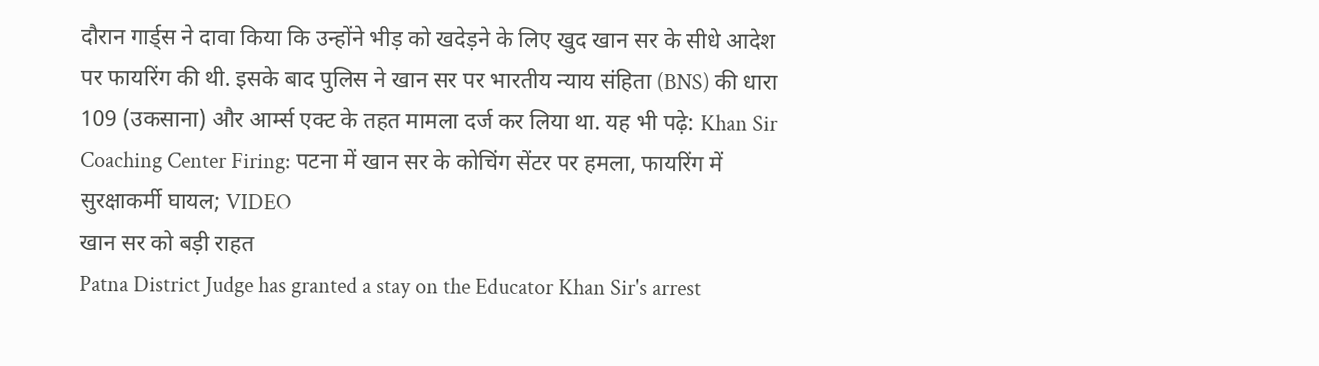दौरान गार्ड्स ने दावा किया कि उन्होंने भीड़ को खदेड़ने के लिए खुद खान सर के सीधे आदेश पर फायरिंग की थी. इसके बाद पुलिस ने खान सर पर भारतीय न्याय संहिता (BNS) की धारा 109 (उकसाना) और आर्म्स एक्ट के तहत मामला दर्ज कर लिया था. यह भी पढ़े: Khan Sir Coaching Center Firing: पटना में खान सर के कोचिंग सेंटर पर हमला, फायरिंग में सुरक्षाकर्मी घायल; VIDEO
खान सर को बड़ी राहत
Patna District Judge has granted a stay on the Educator Khan Sir's arrest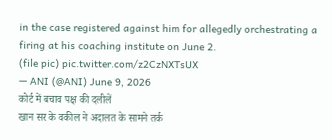in the case registered against him for allegedly orchestrating a firing at his coaching institute on June 2.
(file pic) pic.twitter.com/z2CzNXTsUX
— ANI (@ANI) June 9, 2026
कोर्ट में बचाव पक्ष की दलीलें
खान सर के वकील ने अदालत के सामने तर्क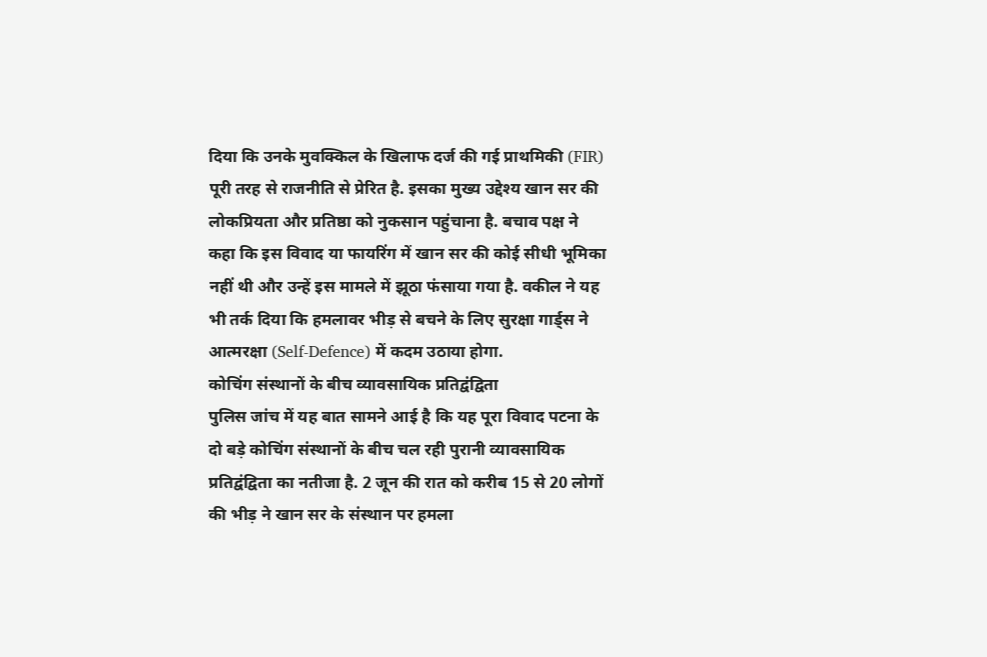दिया कि उनके मुवक्किल के खिलाफ दर्ज की गई प्राथमिकी (FIR) पूरी तरह से राजनीति से प्रेरित है. इसका मुख्य उद्देश्य खान सर की लोकप्रियता और प्रतिष्ठा को नुकसान पहुंचाना है. बचाव पक्ष ने कहा कि इस विवाद या फायरिंग में खान सर की कोई सीधी भूमिका नहीं थी और उन्हें इस मामले में झूठा फंसाया गया है. वकील ने यह भी तर्क दिया कि हमलावर भीड़ से बचने के लिए सुरक्षा गार्ड्स ने आत्मरक्षा (Self-Defence) में कदम उठाया होगा.
कोचिंग संस्थानों के बीच व्यावसायिक प्रतिद्वंद्विता
पुलिस जांच में यह बात सामने आई है कि यह पूरा विवाद पटना के दो बड़े कोचिंग संस्थानों के बीच चल रही पुरानी व्यावसायिक प्रतिद्वंद्विता का नतीजा है. 2 जून की रात को करीब 15 से 20 लोगों की भीड़ ने खान सर के संस्थान पर हमला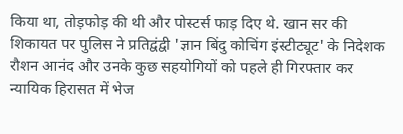किया था, तोड़फोड़ की थी और पोस्टर्स फाड़ दिए थे. खान सर की शिकायत पर पुलिस ने प्रतिद्वंद्वी 'ज्ञान बिंदु कोचिंग इंस्टीट्यूट' के निदेशक रौशन आनंद और उनके कुछ सहयोगियों को पहले ही गिरफ्तार कर न्यायिक हिरासत में भेज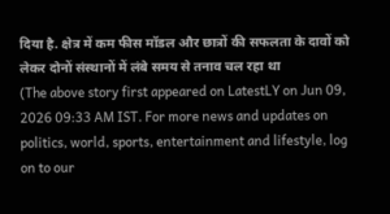दिया है. क्षेत्र में कम फीस मॉडल और छात्रों की सफलता के दावों को लेकर दोनों संस्थानों में लंबे समय से तनाव चल रहा था
(The above story first appeared on LatestLY on Jun 09, 2026 09:33 AM IST. For more news and updates on politics, world, sports, entertainment and lifestyle, log on to our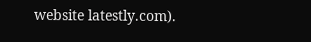website latestly.com).